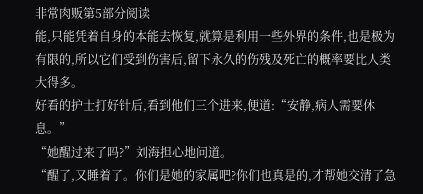非常肉贩第5部分阅读
能,只能凭着自身的本能去恢复,就算是利用一些外界的条件,也是极为有限的,所以它们受到伤害后,留下永久的伤残及死亡的概率要比人类大得多。
好看的护士打好针后,看到他们三个进来,便道:“安静,病人需要休息。”
“她醒过来了吗?”刘海担心地问道。
“醒了,又睡着了。你们是她的家属吧?你们也真是的,才帮她交清了急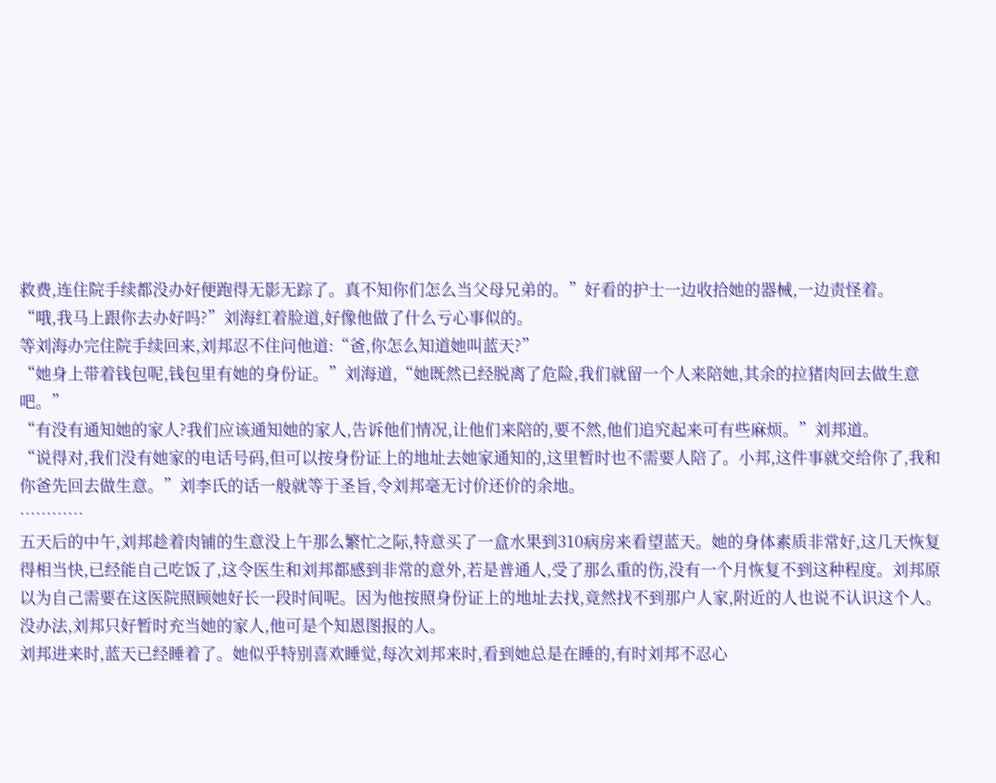救费,连住院手续都没办好便跑得无影无踪了。真不知你们怎么当父母兄弟的。”好看的护士一边收拾她的器械,一边责怪着。
“哦,我马上跟你去办好吗?”刘海红着脸道,好像他做了什么亏心事似的。
等刘海办完住院手续回来,刘邦忍不住问他道:“爸,你怎么知道她叫蓝天?”
“她身上带着钱包呢,钱包里有她的身份证。”刘海道,“她既然已经脱离了危险,我们就留一个人来陪她,其余的拉猪肉回去做生意吧。”
“有没有通知她的家人?我们应该通知她的家人,告诉他们情况,让他们来陪的,要不然,他们追究起来可有些麻烦。”刘邦道。
“说得对,我们没有她家的电话号码,但可以按身份证上的地址去她家通知的,这里暂时也不需要人陪了。小邦,这件事就交给你了,我和你爸先回去做生意。”刘李氏的话一般就等于圣旨,令刘邦毫无讨价还价的余地。
…………
五天后的中午,刘邦趁着肉铺的生意没上午那么繁忙之际,特意买了一盒水果到310病房来看望蓝天。她的身体素质非常好,这几天恢复得相当快,已经能自己吃饭了,这令医生和刘邦都感到非常的意外,若是普通人,受了那么重的伤,没有一个月恢复不到这种程度。刘邦原以为自己需要在这医院照顾她好长一段时间呢。因为他按照身份证上的地址去找,竟然找不到那户人家,附近的人也说不认识这个人。没办法,刘邦只好暂时充当她的家人,他可是个知恩图报的人。
刘邦进来时,蓝天已经睡着了。她似乎特别喜欢睡觉,每次刘邦来时,看到她总是在睡的,有时刘邦不忍心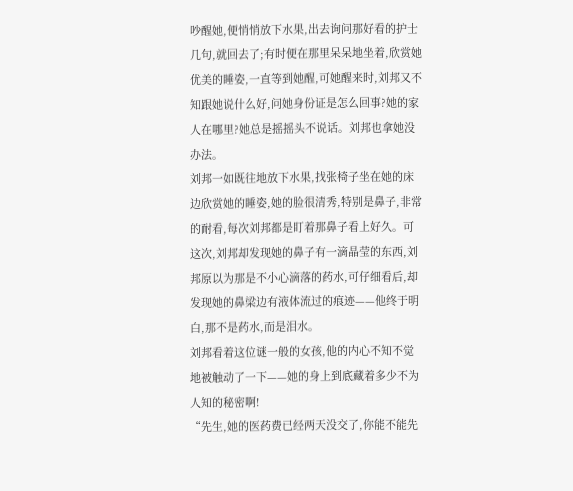吵醒她,便悄悄放下水果,出去询问那好看的护士几句,就回去了;有时便在那里呆呆地坐着,欣赏她优美的睡姿,一直等到她醒,可她醒来时,刘邦又不知跟她说什么好,问她身份证是怎么回事?她的家人在哪里?她总是摇摇头不说话。刘邦也拿她没办法。
刘邦一如既往地放下水果,找张椅子坐在她的床边欣赏她的睡姿,她的脸很清秀,特别是鼻子,非常的耐看,每次刘邦都是盯着那鼻子看上好久。可这次,刘邦却发现她的鼻子有一滴晶莹的东西,刘邦原以为那是不小心滴落的药水,可仔细看后,却发现她的鼻梁边有液体流过的痕迹——他终于明白,那不是药水,而是泪水。
刘邦看着这位谜一般的女孩,他的内心不知不觉地被触动了一下——她的身上到底藏着多少不为人知的秘密啊!
“先生,她的医药费已经两天没交了,你能不能先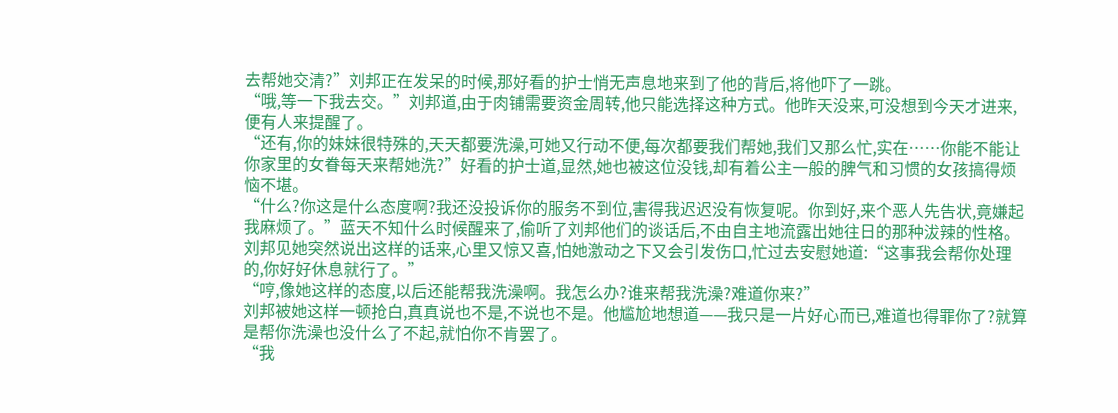去帮她交清?”刘邦正在发呆的时候,那好看的护士悄无声息地来到了他的背后,将他吓了一跳。
“哦,等一下我去交。”刘邦道,由于肉铺需要资金周转,他只能选择这种方式。他昨天没来,可没想到今天才进来,便有人来提醒了。
“还有,你的妹妹很特殊的,天天都要洗澡,可她又行动不便,每次都要我们帮她,我们又那么忙,实在……你能不能让你家里的女眷每天来帮她洗?”好看的护士道,显然,她也被这位没钱,却有着公主一般的脾气和习惯的女孩搞得烦恼不堪。
“什么?你这是什么态度啊?我还没投诉你的服务不到位,害得我迟迟没有恢复呢。你到好,来个恶人先告状,竟嫌起我麻烦了。”蓝天不知什么时候醒来了,偷听了刘邦他们的谈话后,不由自主地流露出她往日的那种沷辣的性格。
刘邦见她突然说出这样的话来,心里又惊又喜,怕她激动之下又会引发伤口,忙过去安慰她道:“这事我会帮你处理的,你好好休息就行了。”
“哼,像她这样的态度,以后还能帮我洗澡啊。我怎么办?谁来帮我洗澡?难道你来?”
刘邦被她这样一顿抢白,真真说也不是,不说也不是。他尴尬地想道——我只是一片好心而已,难道也得罪你了?就算是帮你洗澡也没什么了不起,就怕你不肯罢了。
“我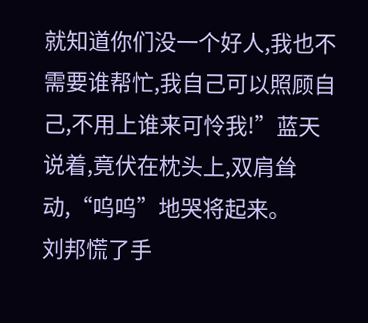就知道你们没一个好人,我也不需要谁帮忙,我自己可以照顾自己,不用上谁来可怜我!”蓝天说着,竟伏在枕头上,双肩耸动,“呜呜”地哭将起来。
刘邦慌了手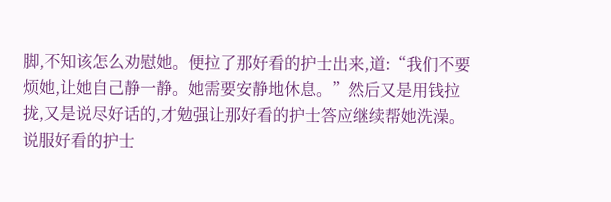脚,不知该怎么劝慰她。便拉了那好看的护士出来,道:“我们不要烦她,让她自己静一静。她需要安静地休息。”然后又是用钱拉拢,又是说尽好话的,才勉强让那好看的护士答应继续帮她洗澡。
说服好看的护士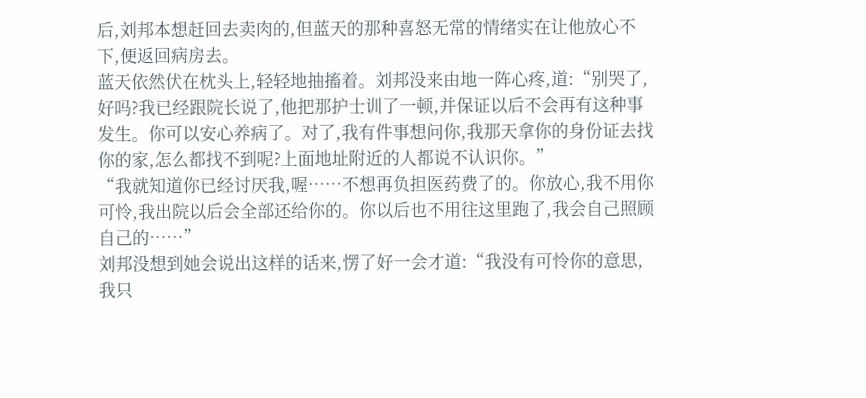后,刘邦本想赶回去卖肉的,但蓝天的那种喜怒无常的情绪实在让他放心不下,便返回病房去。
蓝天依然伏在枕头上,轻轻地抽搐着。刘邦没来由地一阵心疼,道:“别哭了,好吗?我已经跟院长说了,他把那护士训了一顿,并保证以后不会再有这种事发生。你可以安心养病了。对了,我有件事想问你,我那天拿你的身份证去找你的家,怎么都找不到呢?上面地址附近的人都说不认识你。”
“我就知道你已经讨厌我,喔……不想再负担医药费了的。你放心,我不用你可怜,我出院以后会全部还给你的。你以后也不用往这里跑了,我会自己照顾自己的……”
刘邦没想到她会说出这样的话来,愣了好一会才道:“我没有可怜你的意思,我只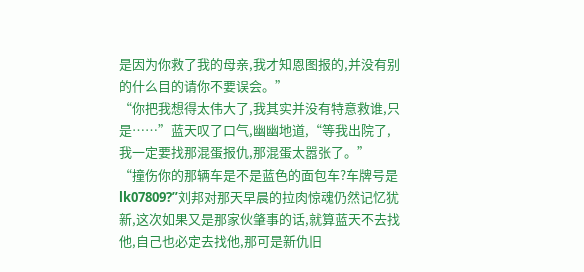是因为你救了我的母亲,我才知恩图报的,并没有别的什么目的请你不要误会。”
“你把我想得太伟大了,我其实并没有特意救谁,只是……”蓝天叹了口气,幽幽地道,“等我出院了,我一定要找那混蛋报仇,那混蛋太嚣张了。”
“撞伤你的那辆车是不是蓝色的面包车?车牌号是lk07809?”刘邦对那天早晨的拉肉惊魂仍然记忆犹新,这次如果又是那家伙肇事的话,就算蓝天不去找他,自己也必定去找他,那可是新仇旧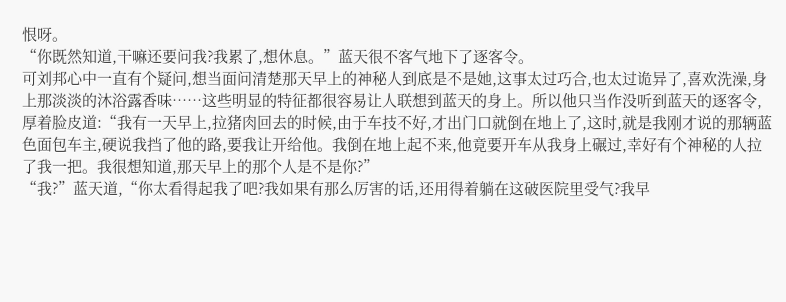恨呀。
“你既然知道,干嘛还要问我?我累了,想休息。”蓝天很不客气地下了逐客令。
可刘邦心中一直有个疑问,想当面问清楚那天早上的神秘人到底是不是她,这事太过巧合,也太过诡异了,喜欢洗澡,身上那淡淡的沐浴露香味……这些明显的特征都很容易让人联想到蓝天的身上。所以他只当作没听到蓝天的逐客令,厚着脸皮道:“我有一天早上,拉猪肉回去的时候,由于车技不好,才出门口就倒在地上了,这时,就是我刚才说的那辆蓝色面包车主,硬说我挡了他的路,要我让开给他。我倒在地上起不来,他竟要开车从我身上碾过,幸好有个神秘的人拉了我一把。我很想知道,那天早上的那个人是不是你?”
“我?”蓝天道,“你太看得起我了吧?我如果有那么厉害的话,还用得着躺在这破医院里受气?我早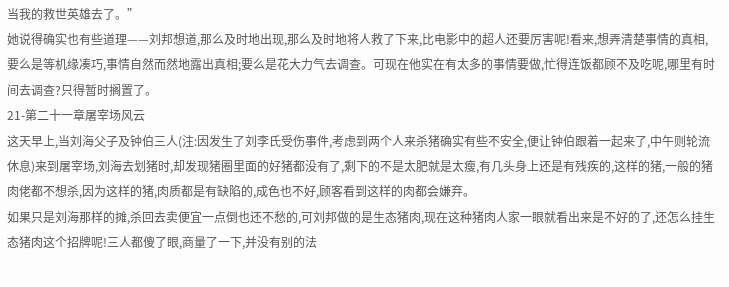当我的救世英雄去了。”
她说得确实也有些道理——刘邦想道,那么及时地出现,那么及时地将人救了下来,比电影中的超人还要厉害呢!看来,想弄清楚事情的真相,要么是等机缘凑巧,事情自然而然地露出真相;要么是花大力气去调查。可现在他实在有太多的事情要做,忙得连饭都顾不及吃呢,哪里有时间去调查?只得暂时搁置了。
21-第二十一章屠宰场风云
这天早上,当刘海父子及钟伯三人(注:因发生了刘李氏受伤事件,考虑到两个人来杀猪确实有些不安全,便让钟伯跟着一起来了,中午则轮流休息)来到屠宰场,刘海去划猪时,却发现猪圈里面的好猪都没有了,剩下的不是太肥就是太瘦,有几头身上还是有残疾的,这样的猪,一般的猪肉佬都不想杀,因为这样的猪,肉质都是有缺陷的,成色也不好,顾客看到这样的肉都会嫌弃。
如果只是刘海那样的摊,杀回去卖便宜一点倒也还不愁的,可刘邦做的是生态猪肉,现在这种猪肉人家一眼就看出来是不好的了,还怎么挂生态猪肉这个招牌呢!三人都傻了眼,商量了一下,并没有别的法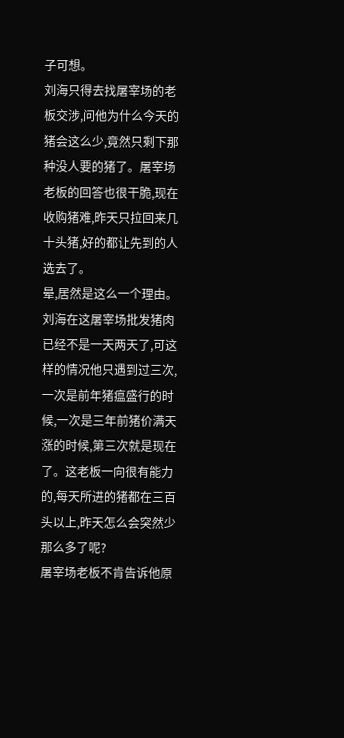子可想。
刘海只得去找屠宰场的老板交涉,问他为什么今天的猪会这么少,竟然只剩下那种没人要的猪了。屠宰场老板的回答也很干脆,现在收购猪难,昨天只拉回来几十头猪,好的都让先到的人选去了。
晕,居然是这么一个理由。刘海在这屠宰场批发猪肉已经不是一天两天了,可这样的情况他只遇到过三次,一次是前年猪瘟盛行的时候,一次是三年前猪价满天涨的时候,第三次就是现在了。这老板一向很有能力的,每天所进的猪都在三百头以上,昨天怎么会突然少那么多了呢?
屠宰场老板不肯告诉他原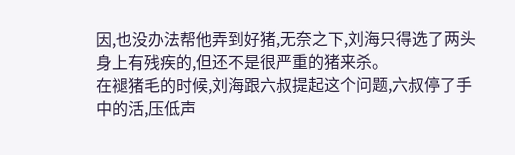因,也没办法帮他弄到好猪,无奈之下,刘海只得选了两头身上有残疾的,但还不是很严重的猪来杀。
在褪猪毛的时候,刘海跟六叔提起这个问题,六叔停了手中的活,压低声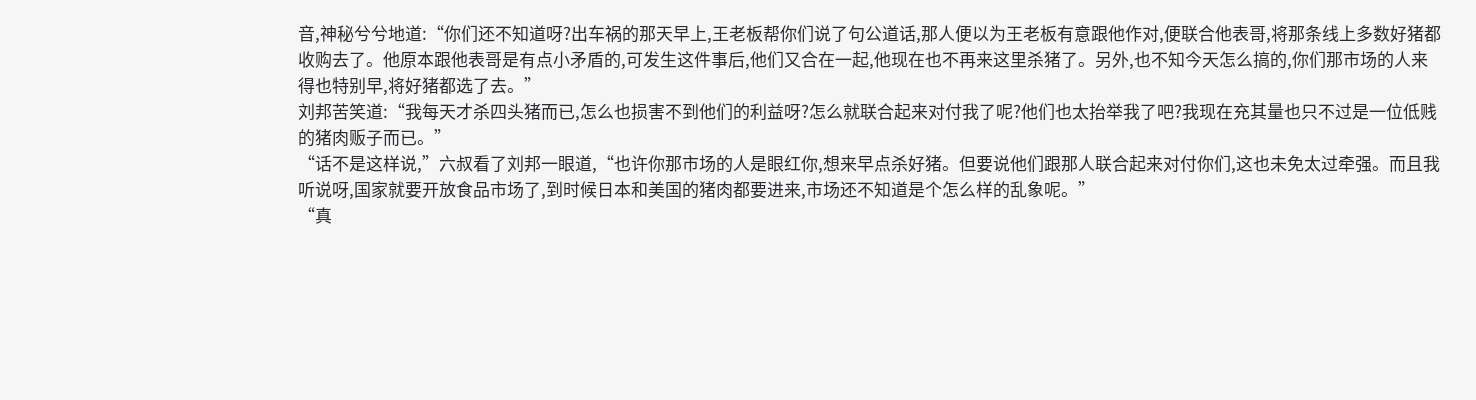音,神秘兮兮地道:“你们还不知道呀?出车祸的那天早上,王老板帮你们说了句公道话,那人便以为王老板有意跟他作对,便联合他表哥,将那条线上多数好猪都收购去了。他原本跟他表哥是有点小矛盾的,可发生这件事后,他们又合在一起,他现在也不再来这里杀猪了。另外,也不知今天怎么搞的,你们那市场的人来得也特别早,将好猪都选了去。”
刘邦苦笑道:“我每天才杀四头猪而已,怎么也损害不到他们的利益呀?怎么就联合起来对付我了呢?他们也太抬举我了吧?我现在充其量也只不过是一位低贱的猪肉贩子而已。”
“话不是这样说,”六叔看了刘邦一眼道,“也许你那市场的人是眼红你,想来早点杀好猪。但要说他们跟那人联合起来对付你们,这也未免太过牵强。而且我听说呀,国家就要开放食品市场了,到时候日本和美国的猪肉都要进来,市场还不知道是个怎么样的乱象呢。”
“真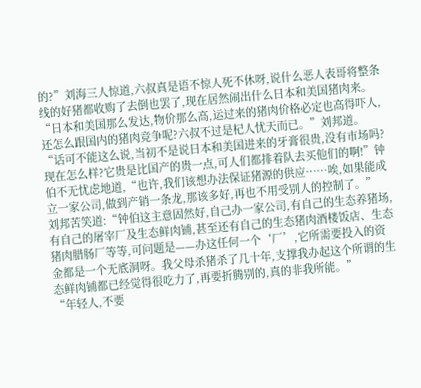的?”刘海三人惊道,六叔真是语不惊人死不休呀,说什么恶人表哥将整条线的好猪都收购了去倒也罢了,现在居然闹出什么日本和美国猪肉来。
“日本和美国那么发达,物价那么高,运过来的猪肉价格必定也高得吓人,还怎么跟国内的猪肉竞争呢?六叔不过是杞人忧天而已。”刘邦道。
“话可不能这么说,当初不是说日本和美国进来的牙膏很贵,没有市场吗?现在怎么样?它贵是比国产的贵一点,可人们都排着队去买他们的啊!”钟伯不无忧虑地道,“也许,我们该想办法保证猪源的供应……唉,如果能成立一家公司,做到产销一条龙,那该多好,再也不用受别人的控制了。”
刘邦苦笑道:“钟伯这主意固然好,自己办一家公司,有自己的生态养猪场,有自己的屠宰厂及生态鲜肉铺,甚至还有自己的生态猪肉酒楼饭店、生态猪肉腊肠厂等等,可问题是——办这任何一个‘厂’,它所需要投入的资金都是一个无底洞呀。我父母杀猪杀了几十年,支撑我办起这个所谓的生态鲜肉铺都已经觉得很吃力了,再要折腾别的,真的非我所能。”
“年轻人,不要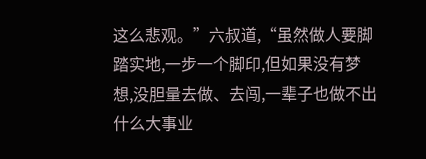这么悲观。”六叔道,“虽然做人要脚踏实地,一步一个脚印,但如果没有梦想,没胆量去做、去闯,一辈子也做不出什么大事业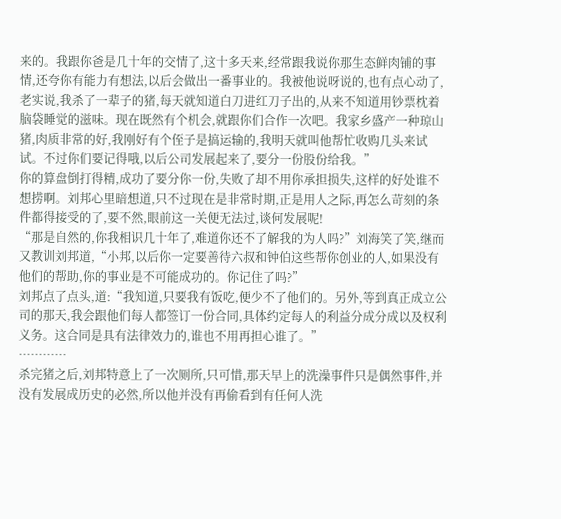来的。我跟你爸是几十年的交情了,这十多天来,经常跟我说你那生态鲜肉铺的事情,还夸你有能力有想法,以后会做出一番事业的。我被他说呀说的,也有点心动了,老实说,我杀了一辈子的猪,每天就知道白刀进红刀子出的,从来不知道用钞票枕着脑袋睡觉的滋味。现在既然有个机会,就跟你们合作一次吧。我家乡盛产一种琼山猪,肉质非常的好,我刚好有个侄子是搞运输的,我明天就叫他帮忙收购几头来试试。不过你们要记得哦,以后公司发展起来了,要分一份股份给我。”
你的算盘倒打得精,成功了要分你一份,失败了却不用你承担损失,这样的好处谁不想捞啊。刘邦心里暗想道,只不过现在是非常时期,正是用人之际,再怎么苛刻的条件都得接受的了,要不然,眼前这一关便无法过,谈何发展呢!
“那是自然的,你我相识几十年了,难道你还不了解我的为人吗?”刘海笑了笑,继而又教训刘邦道,“小邦,以后你一定要善待六叔和钟伯这些帮你创业的人,如果没有他们的帮助,你的事业是不可能成功的。你记住了吗?”
刘邦点了点头,道:“我知道,只要我有饭吃,便少不了他们的。另外,等到真正成立公司的那天,我会跟他们每人都签订一份合同,具体约定每人的利益分成分成以及权利义务。这合同是具有法律效力的,谁也不用再担心谁了。”
…………
杀完猪之后,刘邦特意上了一次厕所,只可惜,那天早上的洗澡事件只是偶然事件,并没有发展成历史的必然,所以他并没有再偷看到有任何人洗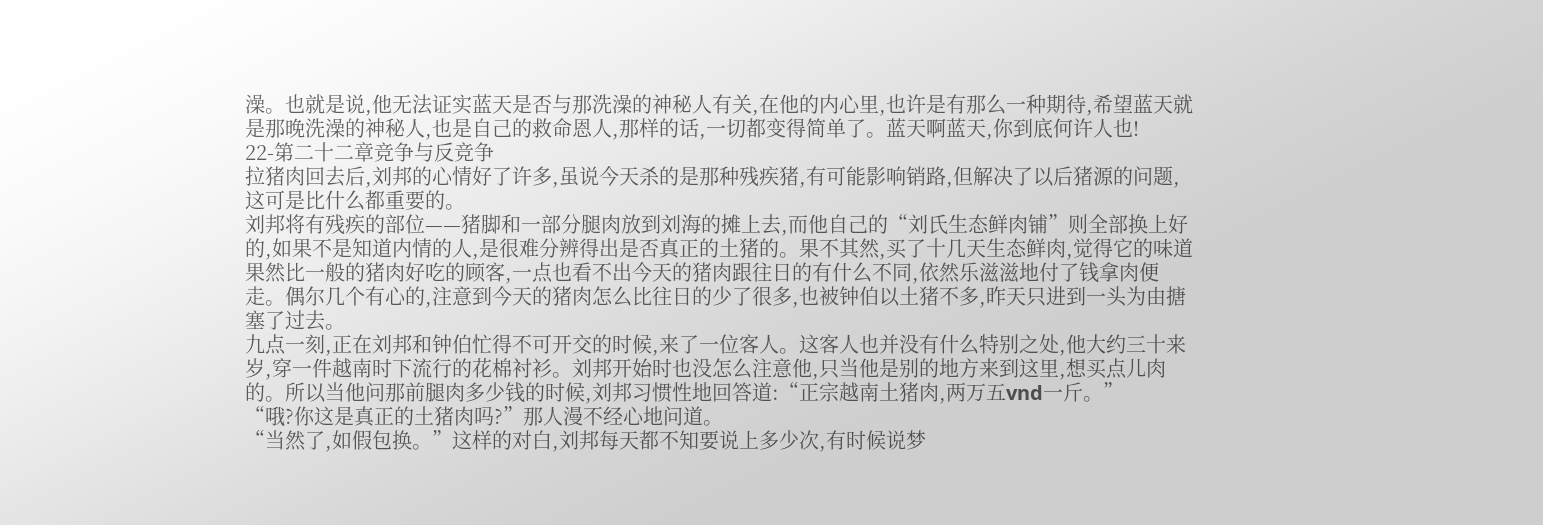澡。也就是说,他无法证实蓝天是否与那洗澡的神秘人有关,在他的内心里,也许是有那么一种期待,希望蓝天就是那晚洗澡的神秘人,也是自己的救命恩人,那样的话,一切都变得简单了。蓝天啊蓝天,你到底何许人也!
22-第二十二章竞争与反竞争
拉猪肉回去后,刘邦的心情好了许多,虽说今天杀的是那种残疾猪,有可能影响销路,但解决了以后猪源的问题,这可是比什么都重要的。
刘邦将有残疾的部位——猪脚和一部分腿肉放到刘海的摊上去,而他自己的“刘氏生态鲜肉铺”则全部换上好的,如果不是知道内情的人,是很难分辨得出是否真正的土猪的。果不其然,买了十几天生态鲜肉,觉得它的味道果然比一般的猪肉好吃的顾客,一点也看不出今天的猪肉跟往日的有什么不同,依然乐滋滋地付了钱拿肉便走。偶尔几个有心的,注意到今天的猪肉怎么比往日的少了很多,也被钟伯以土猪不多,昨天只进到一头为由搪塞了过去。
九点一刻,正在刘邦和钟伯忙得不可开交的时候,来了一位客人。这客人也并没有什么特别之处,他大约三十来岁,穿一件越南时下流行的花棉衬衫。刘邦开始时也没怎么注意他,只当他是别的地方来到这里,想买点儿肉的。所以当他问那前腿肉多少钱的时候,刘邦习惯性地回答道:“正宗越南土猪肉,两万五vnd一斤。”
“哦?你这是真正的土猪肉吗?”那人漫不经心地问道。
“当然了,如假包换。”这样的对白,刘邦每天都不知要说上多少次,有时候说梦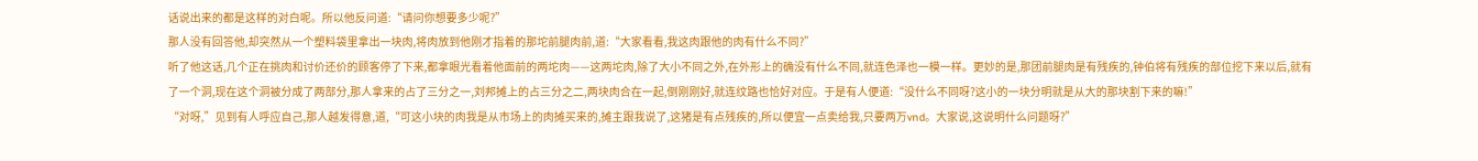话说出来的都是这样的对白呢。所以他反问道:“请问你想要多少呢?”
那人没有回答他,却突然从一个塑料袋里拿出一块肉,将肉放到他刚才指着的那坨前腿肉前,道:“大家看看,我这肉跟他的肉有什么不同?”
听了他这话,几个正在挑肉和讨价还价的顾客停了下来,都拿眼光看着他面前的两坨肉——这两坨肉,除了大小不同之外,在外形上的确没有什么不同,就连色泽也一模一样。更妙的是,那团前腿肉是有残疾的,钟伯将有残疾的部位挖下来以后,就有了一个洞,现在这个洞被分成了两部分,那人拿来的占了三分之一,刘邦摊上的占三分之二,两块肉合在一起,倒刚刚好,就连纹路也恰好对应。于是有人便道:“没什么不同呀?这小的一块分明就是从大的那块割下来的嘛!”
“对呀,”见到有人呼应自己,那人越发得意,道,“可这小块的肉我是从市场上的肉摊买来的,摊主跟我说了,这猪是有点残疾的,所以便宜一点卖给我,只要两万vnd。大家说,这说明什么问题呀?”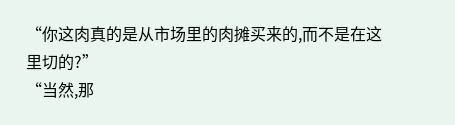“你这肉真的是从市场里的肉摊买来的,而不是在这里切的?”
“当然,那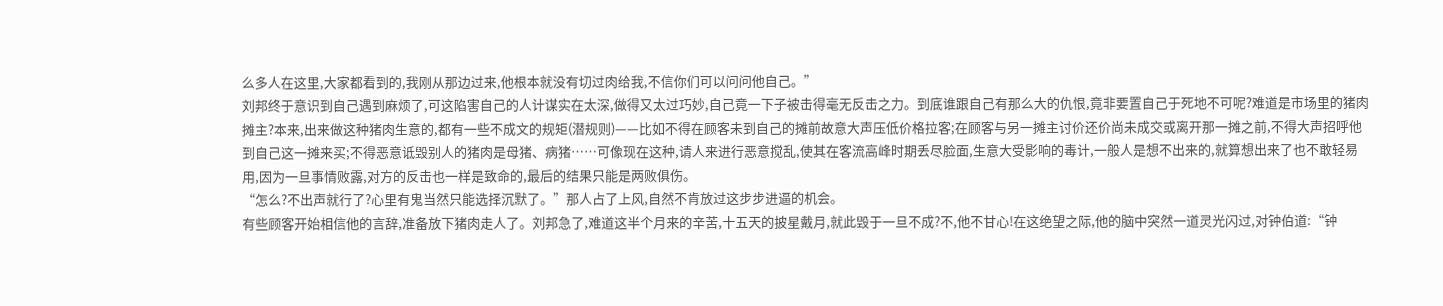么多人在这里,大家都看到的,我刚从那边过来,他根本就没有切过肉给我,不信你们可以问问他自己。”
刘邦终于意识到自己遇到麻烦了,可这陷害自己的人计谋实在太深,做得又太过巧妙,自己竟一下子被击得毫无反击之力。到底谁跟自己有那么大的仇恨,竟非要置自己于死地不可呢?难道是市场里的猪肉摊主?本来,出来做这种猪肉生意的,都有一些不成文的规矩(潜规则)——比如不得在顾客未到自己的摊前故意大声压低价格拉客;在顾客与另一摊主讨价还价尚未成交或离开那一摊之前,不得大声招呼他到自己这一摊来买;不得恶意诋毁别人的猪肉是母猪、病猪……可像现在这种,请人来进行恶意搅乱,使其在客流高峰时期丢尽脸面,生意大受影响的毒计,一般人是想不出来的,就算想出来了也不敢轻易用,因为一旦事情败露,对方的反击也一样是致命的,最后的结果只能是两败俱伤。
“怎么?不出声就行了?心里有鬼当然只能选择沉默了。”那人占了上风,自然不肯放过这步步进逼的机会。
有些顾客开始相信他的言辞,准备放下猪肉走人了。刘邦急了,难道这半个月来的辛苦,十五天的披星戴月,就此毁于一旦不成?不,他不甘心!在这绝望之际,他的脑中突然一道灵光闪过,对钟伯道:“钟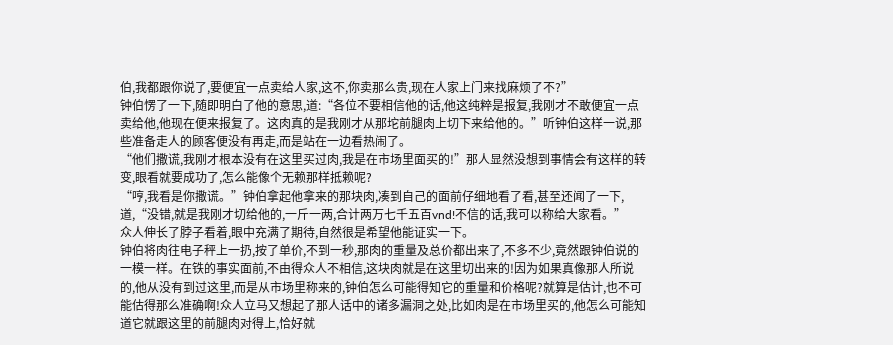伯,我都跟你说了,要便宜一点卖给人家,这不,你卖那么贵,现在人家上门来找麻烦了不?”
钟伯愣了一下,随即明白了他的意思,道:“各位不要相信他的话,他这纯粹是报复,我刚才不敢便宜一点卖给他,他现在便来报复了。这肉真的是我刚才从那坨前腿肉上切下来给他的。”听钟伯这样一说,那些准备走人的顾客便没有再走,而是站在一边看热闹了。
“他们撒谎,我刚才根本没有在这里买过肉,我是在市场里面买的!”那人显然没想到事情会有这样的转变,眼看就要成功了,怎么能像个无赖那样抵赖呢?
“哼,我看是你撒谎。”钟伯拿起他拿来的那块肉,凑到自己的面前仔细地看了看,甚至还闻了一下,道,“没错,就是我刚才切给他的,一斤一两,合计两万七千五百vnd!不信的话,我可以称给大家看。”
众人伸长了脖子看着,眼中充满了期待,自然很是希望他能证实一下。
钟伯将肉往电子秤上一扔,按了单价,不到一秒,那肉的重量及总价都出来了,不多不少,竟然跟钟伯说的一模一样。在铁的事实面前,不由得众人不相信,这块肉就是在这里切出来的!因为如果真像那人所说的,他从没有到过这里,而是从市场里称来的,钟伯怎么可能得知它的重量和价格呢?就算是估计,也不可能估得那么准确啊!众人立马又想起了那人话中的诸多漏洞之处,比如肉是在市场里买的,他怎么可能知道它就跟这里的前腿肉对得上,恰好就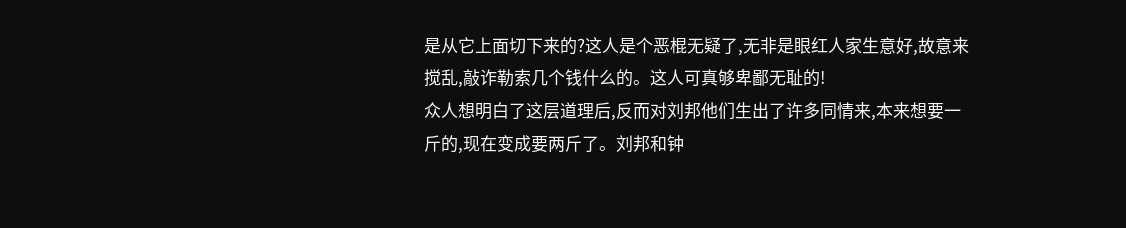是从它上面切下来的?这人是个恶棍无疑了,无非是眼红人家生意好,故意来搅乱,敲诈勒索几个钱什么的。这人可真够卑鄙无耻的!
众人想明白了这层道理后,反而对刘邦他们生出了许多同情来,本来想要一斤的,现在变成要两斤了。刘邦和钟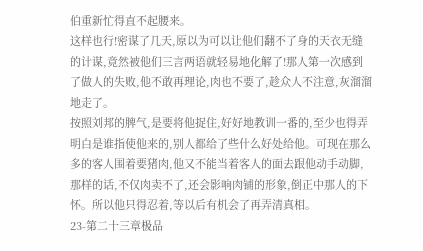伯重新忙得直不起腰来。
这样也行!密谋了几天,原以为可以让他们翻不了身的天衣无缝的计谋,竟然被他们三言两语就轻易地化解了!那人第一次感到了做人的失败,他不敢再理论,肉也不要了,趁众人不注意,灰溜溜地走了。
按照刘邦的脾气,是要将他捉住,好好地教训一番的,至少也得弄明白是谁指使他来的,别人都给了些什么好处给他。可现在那么多的客人围着要猪肉,他又不能当着客人的面去跟他动手动脚,那样的话,不仅肉卖不了,还会影响肉铺的形象,倒正中那人的下怀。所以他只得忍着,等以后有机会了再弄清真相。
23-第二十三章极品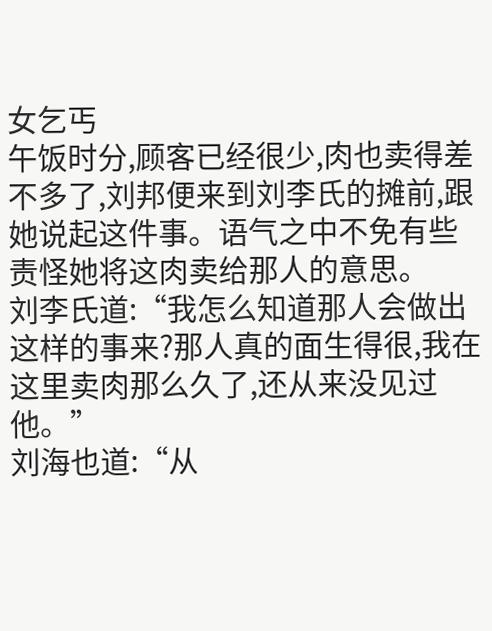女乞丐
午饭时分,顾客已经很少,肉也卖得差不多了,刘邦便来到刘李氏的摊前,跟她说起这件事。语气之中不免有些责怪她将这肉卖给那人的意思。
刘李氏道:“我怎么知道那人会做出这样的事来?那人真的面生得很,我在这里卖肉那么久了,还从来没见过他。”
刘海也道:“从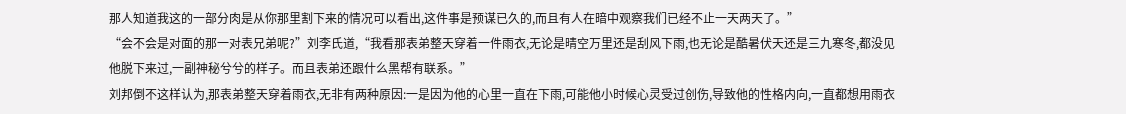那人知道我这的一部分肉是从你那里割下来的情况可以看出,这件事是预谋已久的,而且有人在暗中观察我们已经不止一天两天了。”
“会不会是对面的那一对表兄弟呢?”刘李氏道,“我看那表弟整天穿着一件雨衣,无论是晴空万里还是刮风下雨,也无论是酷暑伏天还是三九寒冬,都没见他脱下来过,一副神秘兮兮的样子。而且表弟还跟什么黑帮有联系。”
刘邦倒不这样认为,那表弟整天穿着雨衣,无非有两种原因:一是因为他的心里一直在下雨,可能他小时候心灵受过创伤,导致他的性格内向,一直都想用雨衣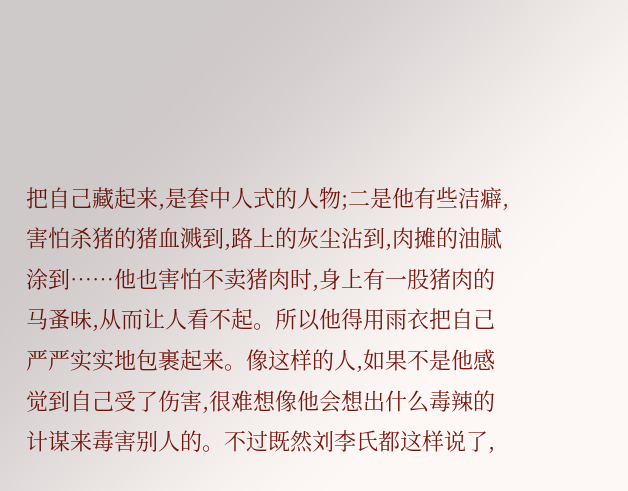把自己藏起来,是套中人式的人物;二是他有些洁癖,害怕杀猪的猪血溅到,路上的灰尘沾到,肉摊的油腻涂到……他也害怕不卖猪肉时,身上有一股猪肉的马蚤味,从而让人看不起。所以他得用雨衣把自己严严实实地包裹起来。像这样的人,如果不是他感觉到自己受了伤害,很难想像他会想出什么毒辣的计谋来毒害别人的。不过既然刘李氏都这样说了,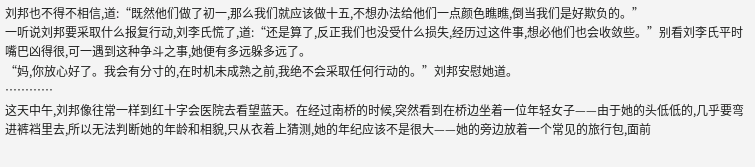刘邦也不得不相信,道:“既然他们做了初一,那么我们就应该做十五,不想办法给他们一点颜色瞧瞧,倒当我们是好欺负的。”
一听说刘邦要采取什么报复行动,刘李氏慌了,道:“还是算了,反正我们也没受什么损失,经历过这件事,想必他们也会收敛些。”别看刘李氏平时嘴巴凶得很,可一遇到这种争斗之事,她便有多远躲多远了。
“妈,你放心好了。我会有分寸的,在时机未成熟之前,我绝不会采取任何行动的。”刘邦安慰她道。
…………
这天中午,刘邦像往常一样到红十字会医院去看望蓝天。在经过南桥的时候,突然看到在桥边坐着一位年轻女子——由于她的头低低的,几乎要弯进裤裆里去,所以无法判断她的年龄和相貌,只从衣着上猜测,她的年纪应该不是很大——她的旁边放着一个常见的旅行包,面前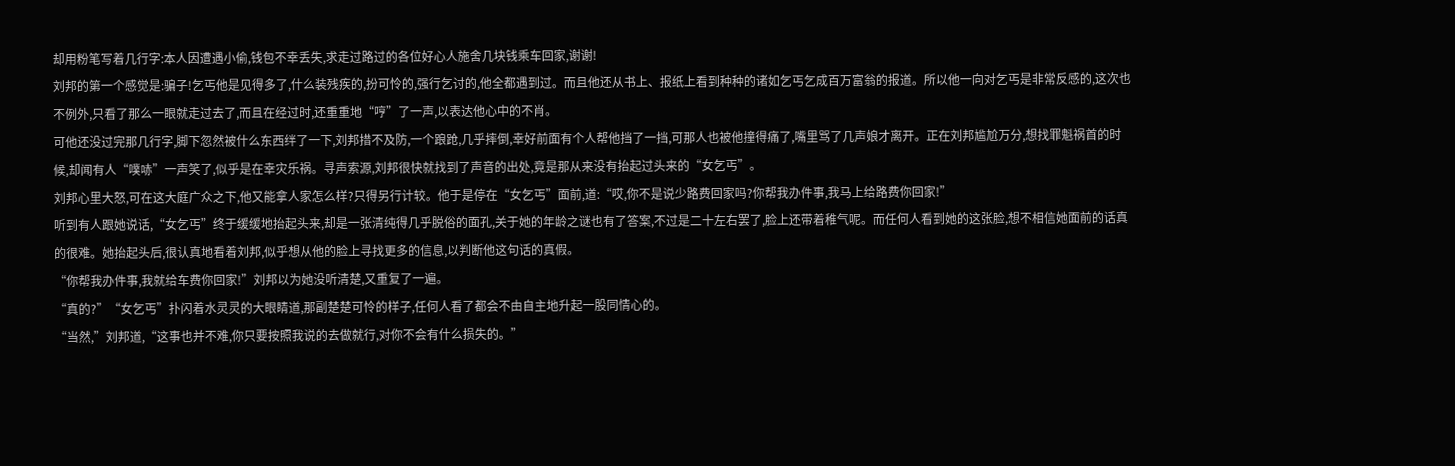却用粉笔写着几行字:本人因遭遇小偷,钱包不幸丢失,求走过路过的各位好心人施舍几块钱乘车回家,谢谢!
刘邦的第一个感觉是:骗子!乞丐他是见得多了,什么装残疾的,扮可怜的,强行乞讨的,他全都遇到过。而且他还从书上、报纸上看到种种的诸如乞丐乞成百万富翁的报道。所以他一向对乞丐是非常反感的,这次也不例外,只看了那么一眼就走过去了,而且在经过时,还重重地“哼”了一声,以表达他心中的不肖。
可他还没过完那几行字,脚下忽然被什么东西绊了一下,刘邦措不及防,一个踉跄,几乎摔倒,幸好前面有个人帮他挡了一挡,可那人也被他撞得痛了,嘴里骂了几声娘才离开。正在刘邦尴尬万分,想找罪魁祸首的时候,却闻有人“噗哧”一声笑了,似乎是在幸灾乐祸。寻声索源,刘邦很快就找到了声音的出处,竟是那从来没有抬起过头来的“女乞丐”。
刘邦心里大怒,可在这大庭广众之下,他又能拿人家怎么样?只得另行计较。他于是停在“女乞丐”面前,道:“哎,你不是说少路费回家吗?你帮我办件事,我马上给路费你回家!”
听到有人跟她说话,“女乞丐”终于缓缓地抬起头来,却是一张清纯得几乎脱俗的面孔,关于她的年龄之谜也有了答案,不过是二十左右罢了,脸上还带着稚气呢。而任何人看到她的这张脸,想不相信她面前的话真的很难。她抬起头后,很认真地看着刘邦,似乎想从他的脸上寻找更多的信息,以判断他这句话的真假。
“你帮我办件事,我就给车费你回家!”刘邦以为她没听清楚,又重复了一遍。
“真的?”“女乞丐”扑闪着水灵灵的大眼睛道,那副楚楚可怜的样子,任何人看了都会不由自主地升起一股同情心的。
“当然,”刘邦道,“这事也并不难,你只要按照我说的去做就行,对你不会有什么损失的。”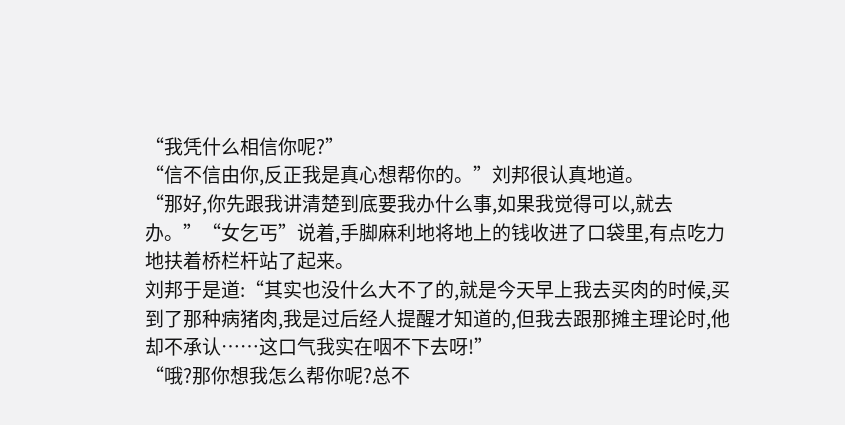“我凭什么相信你呢?”
“信不信由你,反正我是真心想帮你的。”刘邦很认真地道。
“那好,你先跟我讲清楚到底要我办什么事,如果我觉得可以,就去办。”“女乞丐”说着,手脚麻利地将地上的钱收进了口袋里,有点吃力地扶着桥栏杆站了起来。
刘邦于是道:“其实也没什么大不了的,就是今天早上我去买肉的时候,买到了那种病猪肉,我是过后经人提醒才知道的,但我去跟那摊主理论时,他却不承认……这口气我实在咽不下去呀!”
“哦?那你想我怎么帮你呢?总不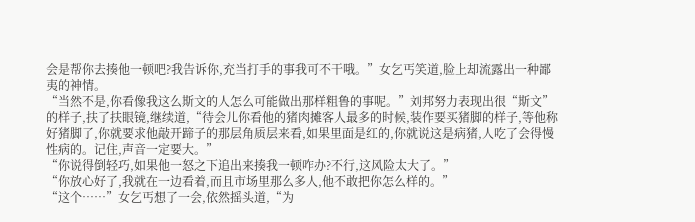会是帮你去揍他一顿吧?我告诉你,充当打手的事我可不干哦。”女乞丐笑道,脸上却流露出一种鄙夷的神情。
“当然不是,你看像我这么斯文的人怎么可能做出那样粗鲁的事呢。”刘邦努力表现出很“斯文”的样子,扶了扶眼镜,继续道,“待会儿你看他的猪肉摊客人最多的时候,装作要买猪脚的样子,等他称好猪脚了,你就要求他敲开蹄子的那层角质层来看,如果里面是红的,你就说这是病猪,人吃了会得慢性病的。记住,声音一定要大。”
“你说得倒轻巧,如果他一怒之下追出来揍我一顿咋办?不行,这风险太大了。”
“你放心好了,我就在一边看着,而且市场里那么多人,他不敢把你怎么样的。”
“这个……”女乞丐想了一会,依然摇头道,“为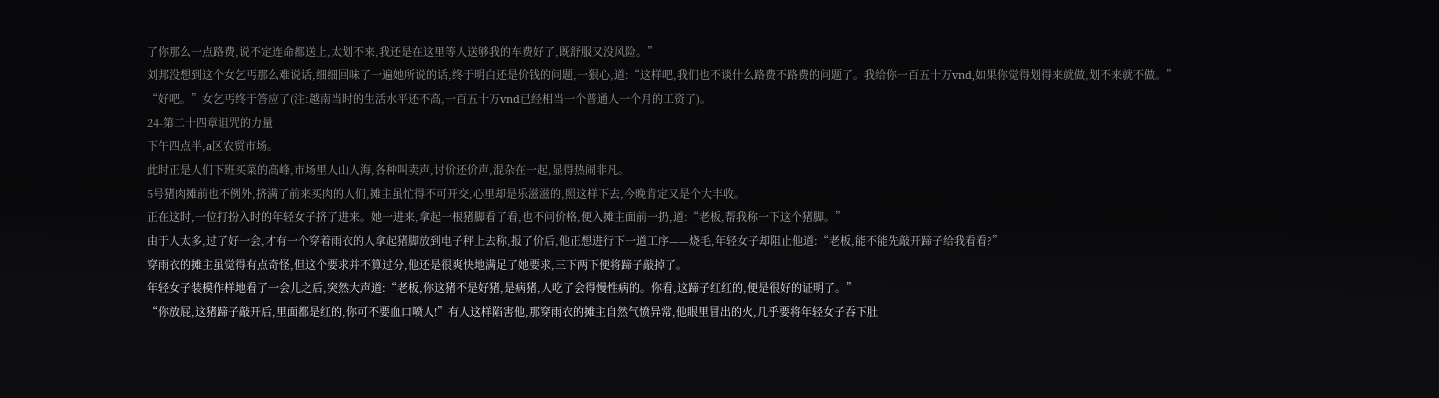了你那么一点路费,说不定连命都送上,太划不来,我还是在这里等人送够我的车费好了,既舒服又没风险。”
刘邦没想到这个女乞丐那么难说话,细细回味了一遍她所说的话,终于明白还是价钱的问题,一狠心,道:“这样吧,我们也不谈什么路费不路费的问题了。我给你一百五十万vnd,如果你觉得划得来就做,划不来就不做。”
“好吧。”女乞丐终于答应了(注:越南当时的生活水平还不高,一百五十万vnd已经相当一个普通人一个月的工资了)。
24-第二十四章诅咒的力量
下午四点半,a区农贸市场。
此时正是人们下班买菜的高峰,市场里人山人海,各种叫卖声,讨价还价声,混杂在一起,显得热闹非凡。
5号猪肉摊前也不例外,挤满了前来买肉的人们,摊主虽忙得不可开交,心里却是乐滋滋的,照这样下去,今晚肯定又是个大丰收。
正在这时,一位打扮入时的年轻女子挤了进来。她一进来,拿起一根猪脚看了看,也不问价格,便入摊主面前一扔,道:“老板,帮我称一下这个猪脚。”
由于人太多,过了好一会,才有一个穿着雨衣的人拿起猪脚放到电子秤上去称,报了价后,他正想进行下一道工序——烧毛,年轻女子却阻止他道:“老板,能不能先敲开蹄子给我看看?”
穿雨衣的摊主虽觉得有点奇怪,但这个要求并不算过分,他还是很爽快地满足了她要求,三下两下便将蹄子敲掉了。
年轻女子装模作样地看了一会儿之后,突然大声道:“老板,你这猪不是好猪,是病猪,人吃了会得慢性病的。你看,这蹄子红红的,便是很好的证明了。”
“你放屁,这猪蹄子敲开后,里面都是红的,你可不要血口喷人!”有人这样陷害他,那穿雨衣的摊主自然气愤异常,他眼里冒出的火,几乎要将年轻女子吞下肚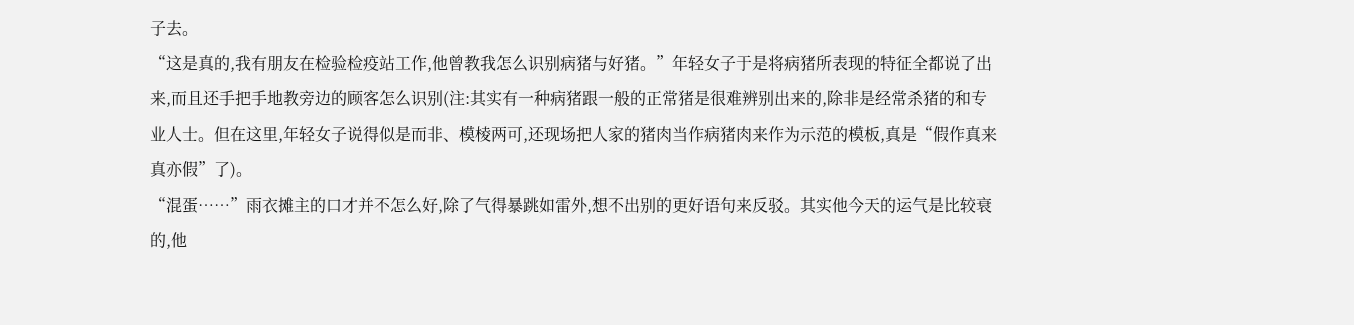子去。
“这是真的,我有朋友在检验检疫站工作,他曾教我怎么识别病猪与好猪。”年轻女子于是将病猪所表现的特征全都说了出来,而且还手把手地教旁边的顾客怎么识别(注:其实有一种病猪跟一般的正常猪是很难辨别出来的,除非是经常杀猪的和专业人士。但在这里,年轻女子说得似是而非、模棱两可,还现场把人家的猪肉当作病猪肉来作为示范的模板,真是“假作真来真亦假”了)。
“混蛋……”雨衣摊主的口才并不怎么好,除了气得暴跳如雷外,想不出别的更好语句来反驳。其实他今天的运气是比较衰的,他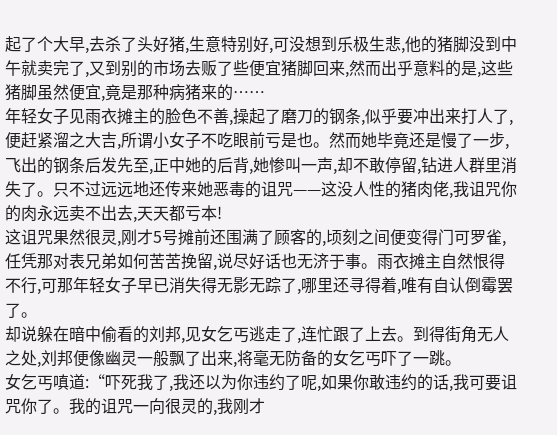起了个大早,去杀了头好猪,生意特别好,可没想到乐极生悲,他的猪脚没到中午就卖完了,又到别的市场去贩了些便宜猪脚回来,然而出乎意料的是,这些猪脚虽然便宜,竟是那种病猪来的……
年轻女子见雨衣摊主的脸色不善,操起了磨刀的钢条,似乎要冲出来打人了,便赶紧溜之大吉,所谓小女子不吃眼前亏是也。然而她毕竟还是慢了一步,飞出的钢条后发先至,正中她的后背,她惨叫一声,却不敢停留,钻进人群里消失了。只不过远远地还传来她恶毒的诅咒——这没人性的猪肉佬,我诅咒你的肉永远卖不出去,天天都亏本!
这诅咒果然很灵,刚才5号摊前还围满了顾客的,顷刻之间便变得门可罗雀,任凭那对表兄弟如何苦苦挽留,说尽好话也无济于事。雨衣摊主自然恨得不行,可那年轻女子早已消失得无影无踪了,哪里还寻得着,唯有自认倒霉罢了。
却说躲在暗中偷看的刘邦,见女乞丐逃走了,连忙跟了上去。到得街角无人之处,刘邦便像幽灵一般飘了出来,将毫无防备的女乞丐吓了一跳。
女乞丐嗔道:“吓死我了,我还以为你违约了呢,如果你敢违约的话,我可要诅咒你了。我的诅咒一向很灵的,我刚才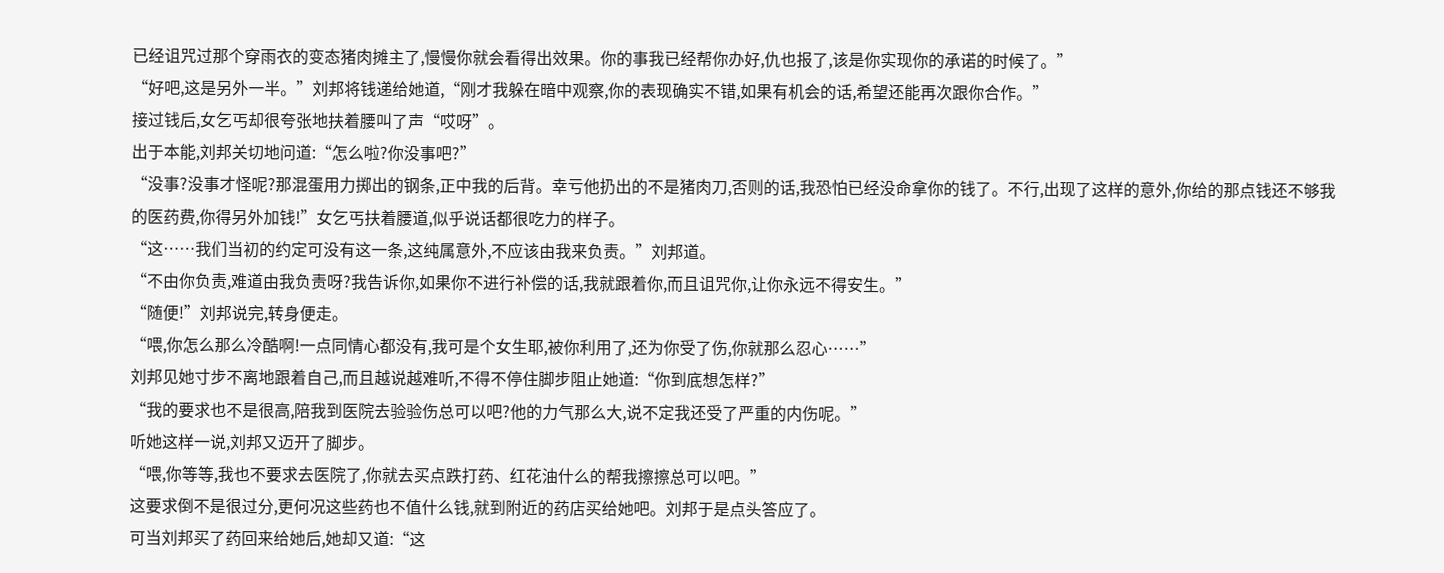已经诅咒过那个穿雨衣的变态猪肉摊主了,慢慢你就会看得出效果。你的事我已经帮你办好,仇也报了,该是你实现你的承诺的时候了。”
“好吧,这是另外一半。”刘邦将钱递给她道,“刚才我躲在暗中观察,你的表现确实不错,如果有机会的话,希望还能再次跟你合作。”
接过钱后,女乞丐却很夸张地扶着腰叫了声“哎呀”。
出于本能,刘邦关切地问道:“怎么啦?你没事吧?”
“没事?没事才怪呢?那混蛋用力掷出的钢条,正中我的后背。幸亏他扔出的不是猪肉刀,否则的话,我恐怕已经没命拿你的钱了。不行,出现了这样的意外,你给的那点钱还不够我的医药费,你得另外加钱!”女乞丐扶着腰道,似乎说话都很吃力的样子。
“这……我们当初的约定可没有这一条,这纯属意外,不应该由我来负责。”刘邦道。
“不由你负责,难道由我负责呀?我告诉你,如果你不进行补偿的话,我就跟着你,而且诅咒你,让你永远不得安生。”
“随便!”刘邦说完,转身便走。
“喂,你怎么那么冷酷啊!一点同情心都没有,我可是个女生耶,被你利用了,还为你受了伤,你就那么忍心……”
刘邦见她寸步不离地跟着自己,而且越说越难听,不得不停住脚步阻止她道:“你到底想怎样?”
“我的要求也不是很高,陪我到医院去验验伤总可以吧?他的力气那么大,说不定我还受了严重的内伤呢。”
听她这样一说,刘邦又迈开了脚步。
“喂,你等等,我也不要求去医院了,你就去买点跌打药、红花油什么的帮我擦擦总可以吧。”
这要求倒不是很过分,更何况这些药也不值什么钱,就到附近的药店买给她吧。刘邦于是点头答应了。
可当刘邦买了药回来给她后,她却又道:“这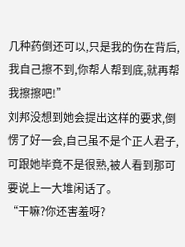几种药倒还可以,只是我的伤在背后,我自己擦不到,你帮人帮到底,就再帮我擦擦吧!”
刘邦没想到她会提出这样的要求,倒愣了好一会,自己虽不是个正人君子,可跟她毕竟不是很熟,被人看到那可要说上一大堆闲话了。
“干嘛?你还害羞呀?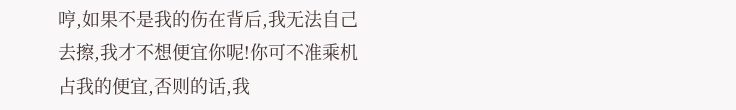哼,如果不是我的伤在背后,我无法自己去擦,我才不想便宜你呢!你可不准乘机占我的便宜,否则的话,我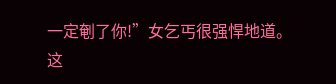一定剦了你!”女乞丐很强悍地道。
这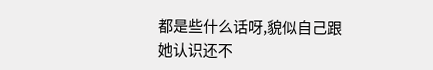都是些什么话呀,貌似自己跟她认识还不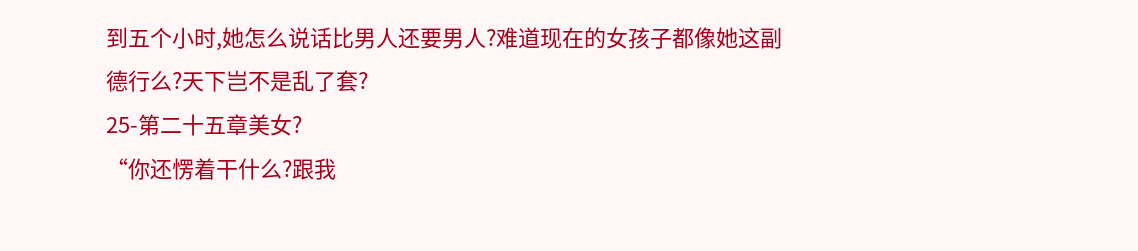到五个小时,她怎么说话比男人还要男人?难道现在的女孩子都像她这副德行么?天下岂不是乱了套?
25-第二十五章美女?
“你还愣着干什么?跟我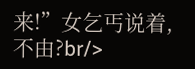来!”女乞丐说着,不由?br/>